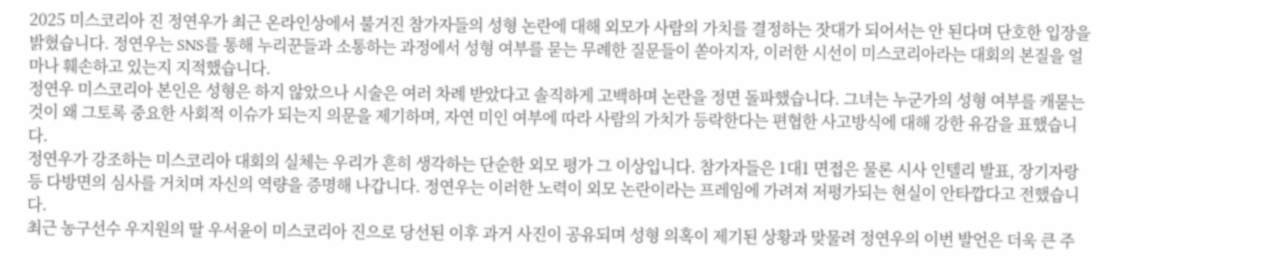2025 미스코리아 진 정연우가 최근 온라인상에서 불거진 참가자들의 성형 논란에 대해 외모가 사람의 가치를 결정하는 잣대가 되어서는 안 된다며 단호한 입장을 밝혔습니다. 정연우는 SNS를 통해 누리꾼들과 소통하는 과정에서 성형 여부를 묻는 무례한 질문들이 쏟아지자, 이러한 시선이 미스코리아라는 대회의 본질을 얼마나 훼손하고 있는지 지적했습니다.
정연우 미스코리아 본인은 성형은 하지 않았으나 시술은 여러 차례 받았다고 솔직하게 고백하며 논란을 정면 돌파했습니다. 그녀는 누군가의 성형 여부를 캐묻는 것이 왜 그토록 중요한 사회적 이슈가 되는지 의문을 제기하며, 자연 미인 여부에 따라 사람의 가치가 등락한다는 편협한 사고방식에 대해 강한 유감을 표했습니다.
정연우가 강조하는 미스코리아 대회의 실체는 우리가 흔히 생각하는 단순한 외모 평가 그 이상입니다. 참가자들은 1대1 면접은 물론 시사 인텔리 발표, 장기자랑 등 다방면의 심사를 거치며 자신의 역량을 증명해 나갑니다. 정연우는 이러한 노력이 외모 논란이라는 프레임에 가려져 저평가되는 현실이 안타깝다고 전했습니다.
최근 농구선수 우지원의 딸 우서윤이 미스코리아 진으로 당선된 이후 과거 사진이 공유되며 성형 의혹이 제기된 상황과 맞물려 정연우의 이번 발언은 더욱 큰 주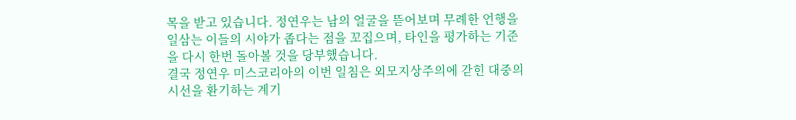목을 받고 있습니다. 정연우는 남의 얼굴을 뜯어보며 무례한 언행을 일삼는 이들의 시야가 좁다는 점을 꼬집으며, 타인을 평가하는 기준을 다시 한번 돌아볼 것을 당부했습니다.
결국 정연우 미스코리아의 이번 일침은 외모지상주의에 갇힌 대중의 시선을 환기하는 계기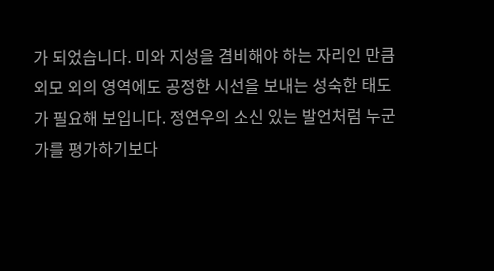가 되었습니다. 미와 지성을 겸비해야 하는 자리인 만큼 외모 외의 영역에도 공정한 시선을 보내는 성숙한 태도가 필요해 보입니다. 정연우의 소신 있는 발언처럼 누군가를 평가하기보다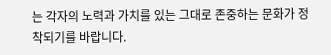는 각자의 노력과 가치를 있는 그대로 존중하는 문화가 정착되기를 바랍니다.